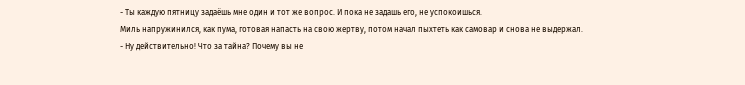- Ты каждую пятницу задаёшь мне один и тот же вопрос. И пока не задашь его, не успокоишься.
Миль напружинился, как пума, готовая напасть на свою жертву, потом начал пыхтеть как самовар и снова не выдержал.
- Ну действительно! Что за тайна? Почему вы не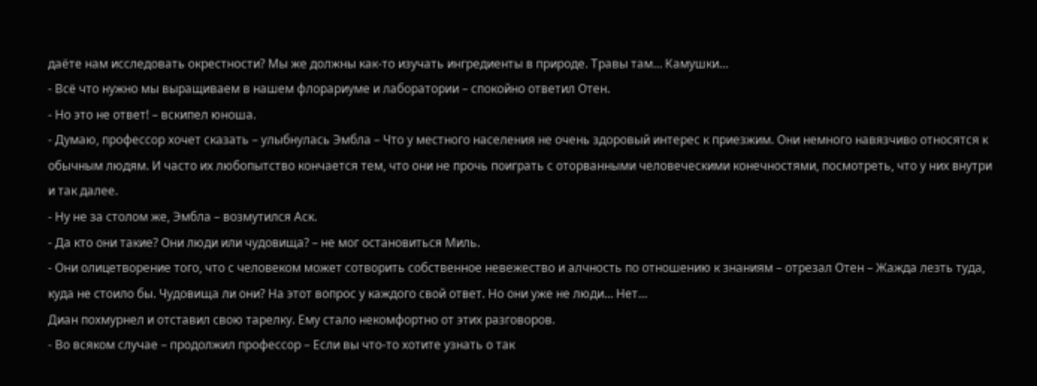даёте нам исследовать окрестности? Мы же должны как-то изучать ингредиенты в природе. Травы там… Камушки…
- Всё что нужно мы выращиваем в нашем флорариуме и лаборатории – спокойно ответил Отен.
- Но это не ответ! – вскипел юноша.
- Думаю, профессор хочет сказать – улыбнулась Эмбла – Что у местного населения не очень здоровый интерес к приезжим. Они немного навязчиво относятся к обычным людям. И часто их любопытство кончается тем, что они не прочь поиграть с оторванными человеческими конечностями, посмотреть, что у них внутри и так далее.
- Ну не за столом же, Эмбла – возмутился Аск.
- Да кто они такие? Они люди или чудовища? – не мог остановиться Миль.
- Они олицетворение того, что с человеком может сотворить собственное невежество и алчность по отношению к знаниям – отрезал Отен – Жажда лезть туда, куда не стоило бы. Чудовища ли они? На этот вопрос у каждого свой ответ. Но они уже не люди… Нет…
Диан похмурнел и отставил свою тарелку. Ему стало некомфортно от этих разговоров.
- Во всяком случае – продолжил профессор – Если вы что-то хотите узнать о так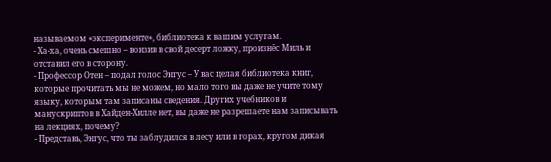называемом «эксперименте», библиотека к вашим услугам.
- Ха-ха, очень смешно – вонзив в свой десерт ложку, произнёс Миль и отставил его в сторону.
- Профессор Отен – подал голос Энгус – У вас целая библиотека книг, которые прочитать мы не можем, но мало того вы даже не учите тому языку, которым там записаны сведения. Других учебников и манускриптов в Хайден-Хилле нет, вы даже не разрешаете нам записывать на лекциях, почему?
- Представь, Энгус, что ты заблудился в лесу или в горах, кругом дикая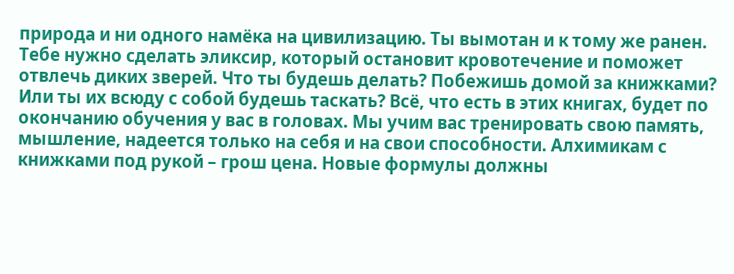природа и ни одного намёка на цивилизацию. Ты вымотан и к тому же ранен. Тебе нужно сделать эликсир, который остановит кровотечение и поможет отвлечь диких зверей. Что ты будешь делать? Побежишь домой за книжками? Или ты их всюду с собой будешь таскать? Всё, что есть в этих книгах, будет по окончанию обучения у вас в головах. Мы учим вас тренировать свою память, мышление, надеется только на себя и на свои способности. Алхимикам с книжками под рукой – грош цена. Новые формулы должны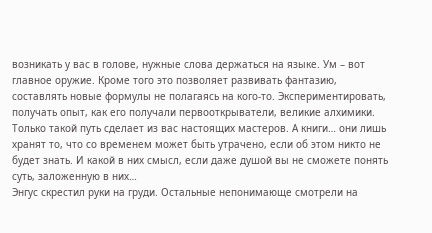возникать у вас в голове, нужные слова держаться на языке. Ум – вот главное оружие. Кроме того это позволяет развивать фантазию, составлять новые формулы не полагаясь на кого-то. Экспериментировать, получать опыт, как его получали первооткрыватели, великие алхимики. Только такой путь сделает из вас настоящих мастеров. А книги… они лишь хранят то, что со временем может быть утрачено, если об этом никто не будет знать. И какой в них смысл, если даже душой вы не сможете понять суть, заложенную в них…
Энгус скрестил руки на груди. Остальные непонимающе смотрели на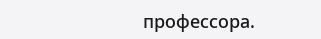профессора.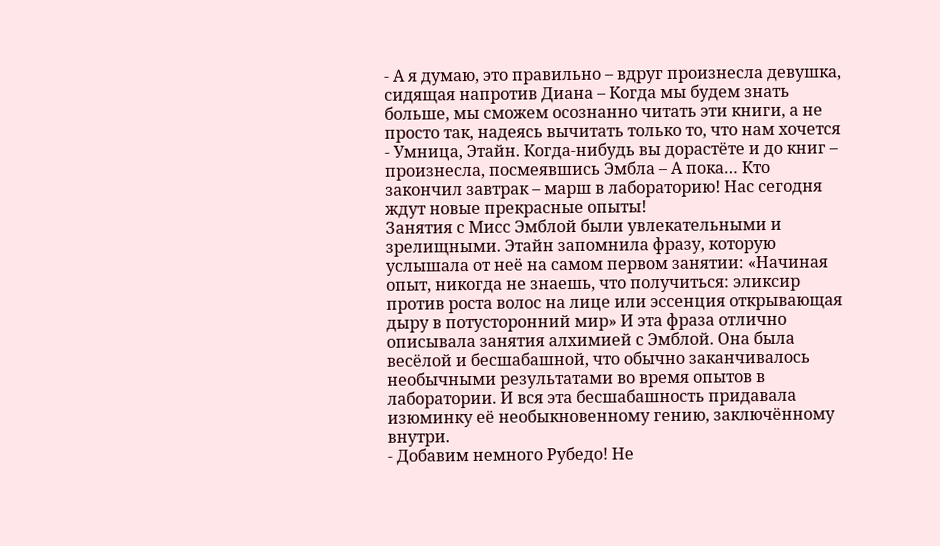- А я думаю, это правильно – вдруг произнесла девушка, сидящая напротив Диана – Когда мы будем знать больше, мы сможем осознанно читать эти книги, а не просто так, надеясь вычитать только то, что нам хочется
- Умница, Этайн. Когда-нибудь вы дорастёте и до книг – произнесла, посмеявшись Эмбла – А пока… Кто закончил завтрак – марш в лабораторию! Нас сегодня ждут новые прекрасные опыты!
Занятия с Мисс Эмблой были увлекательными и зрелищными. Этайн запомнила фразу, которую услышала от неё на самом первом занятии: «Начиная опыт, никогда не знаешь, что получиться: эликсир против роста волос на лице или эссенция открывающая дыру в потусторонний мир» И эта фраза отлично описывала занятия алхимией с Эмблой. Она была весёлой и бесшабашной, что обычно заканчивалось необычными результатами во время опытов в лаборатории. И вся эта бесшабашность придавала изюминку её необыкновенному гению, заключённому внутри.
- Добавим немного Рубедо! Не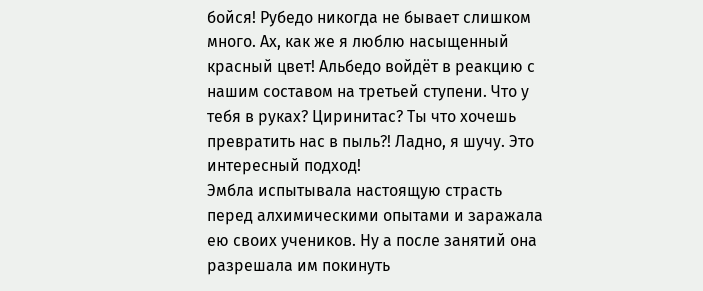бойся! Рубедо никогда не бывает слишком много. Ах, как же я люблю насыщенный красный цвет! Альбедо войдёт в реакцию с нашим составом на третьей ступени. Что у тебя в руках? Циринитас? Ты что хочешь превратить нас в пыль?! Ладно, я шучу. Это интересный подход!
Эмбла испытывала настоящую страсть перед алхимическими опытами и заражала ею своих учеников. Ну а после занятий она разрешала им покинуть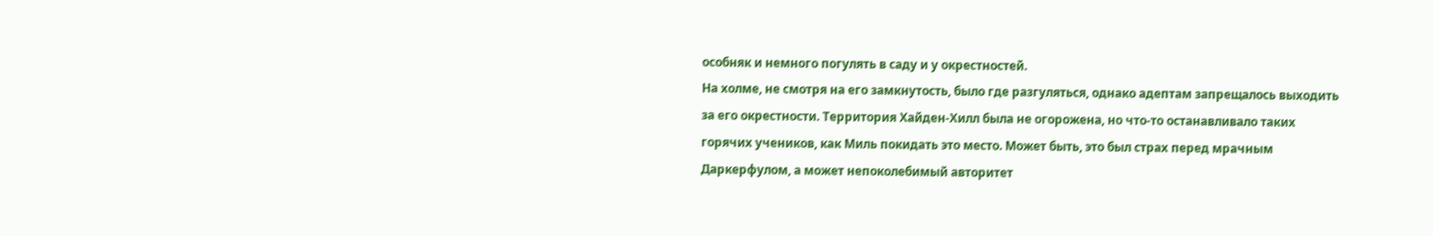особняк и немного погулять в саду и у окрестностей.
На холме, не смотря на его замкнутость, было где разгуляться, однако адептам запрещалось выходить за его окрестности. Территория Хайден-Хилл была не огорожена, но что-то останавливало таких горячих учеников, как Миль покидать это место. Может быть, это был страх перед мрачным Даркерфулом, а может непоколебимый авторитет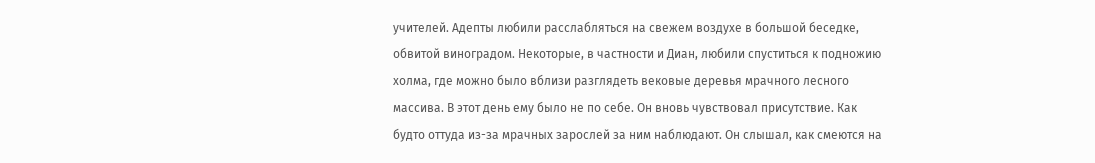учителей. Адепты любили расслабляться на свежем воздухе в большой беседке, обвитой виноградом. Некоторые, в частности и Диан, любили спуститься к подножию холма, где можно было вблизи разглядеть вековые деревья мрачного лесного массива. В этот день ему было не по себе. Он вновь чувствовал присутствие. Как будто оттуда из-за мрачных зарослей за ним наблюдают. Он слышал, как смеются на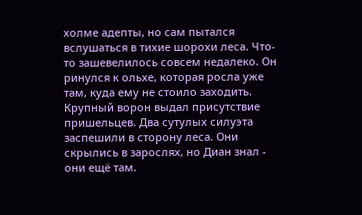холме адепты, но сам пытался вслушаться в тихие шорохи леса. Что-то зашевелилось совсем недалеко. Он ринулся к ольхе, которая росла уже там, куда ему не стоило заходить. Крупный ворон выдал присутствие пришельцев. Два сутулых силуэта заспешили в сторону леса. Они скрылись в зарослях, но Диан знал - они ещё там.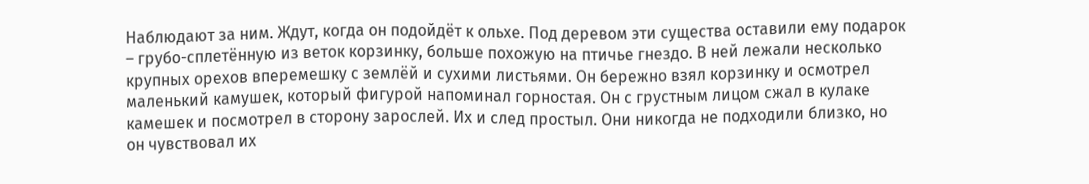Наблюдают за ним. Ждут, когда он подойдёт к ольхе. Под деревом эти существа оставили ему подарок – грубо-сплетённую из веток корзинку, больше похожую на птичье гнездо. В ней лежали несколько крупных орехов вперемешку с землёй и сухими листьями. Он бережно взял корзинку и осмотрел маленький камушек, который фигурой напоминал горностая. Он с грустным лицом сжал в кулаке камешек и посмотрел в сторону зарослей. Их и след простыл. Они никогда не подходили близко, но он чувствовал их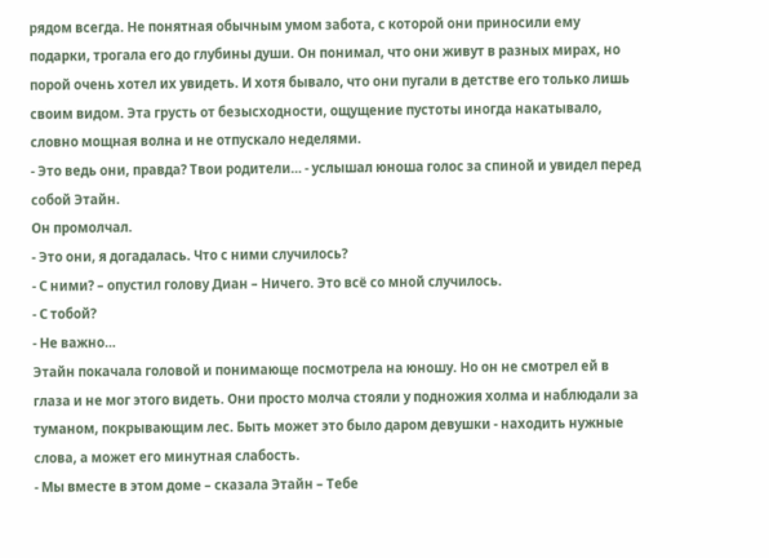рядом всегда. Не понятная обычным умом забота, с которой они приносили ему подарки, трогала его до глубины души. Он понимал, что они живут в разных мирах, но порой очень хотел их увидеть. И хотя бывало, что они пугали в детстве его только лишь своим видом. Эта грусть от безысходности, ощущение пустоты иногда накатывало, словно мощная волна и не отпускало неделями.
- Это ведь они, правда? Твои родители… - услышал юноша голос за спиной и увидел перед собой Этайн.
Он промолчал.
- Это они, я догадалась. Что с ними случилось?
- С ними? – опустил голову Диан – Ничего. Это всё со мной случилось.
- С тобой?
- Не важно…
Этайн покачала головой и понимающе посмотрела на юношу. Но он не смотрел ей в глаза и не мог этого видеть. Они просто молча стояли у подножия холма и наблюдали за туманом, покрывающим лес. Быть может это было даром девушки - находить нужные слова, а может его минутная слабость.
- Мы вместе в этом доме – сказала Этайн – Тебе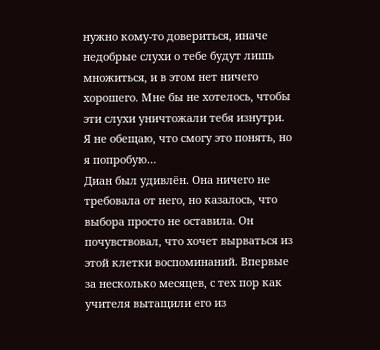нужно кому-то довериться, иначе недобрые слухи о тебе будут лишь множиться, и в этом нет ничего хорошего. Мне бы не хотелось, чтобы эти слухи уничтожали тебя изнутри. Я не обещаю, что смогу это понять, но я попробую…
Диан был удивлён. Она ничего не требовала от него, но казалось, что выбора просто не оставила. Он почувствовал, что хочет вырваться из этой клетки воспоминаний. Впервые за несколько месяцев, с тех пор как учителя вытащили его из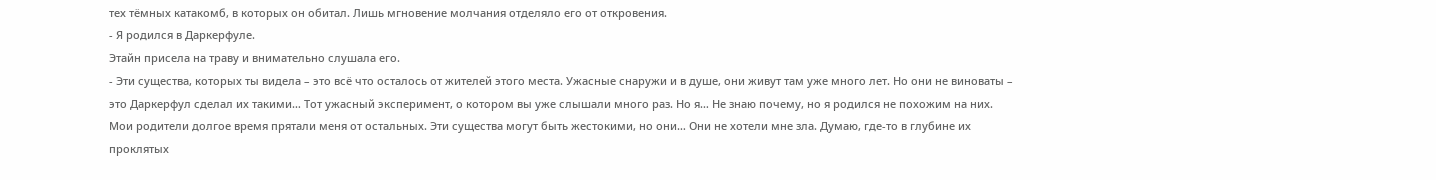тех тёмных катакомб, в которых он обитал. Лишь мгновение молчания отделяло его от откровения.
- Я родился в Даркерфуле.
Этайн присела на траву и внимательно слушала его.
- Эти существа, которых ты видела – это всё что осталось от жителей этого места. Ужасные снаружи и в душе, они живут там уже много лет. Но они не виноваты – это Даркерфул сделал их такими… Тот ужасный эксперимент, о котором вы уже слышали много раз. Но я… Не знаю почему, но я родился не похожим на них. Мои родители долгое время прятали меня от остальных. Эти существа могут быть жестокими, но они… Они не хотели мне зла. Думаю, где-то в глубине их проклятых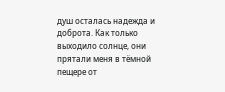душ осталась надежда и доброта. Как только выходило солнце, они прятали меня в тёмной пещере от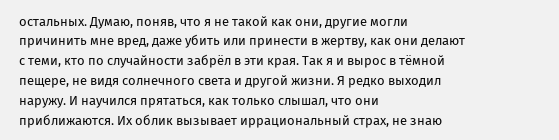остальных. Думаю, поняв, что я не такой как они, другие могли причинить мне вред, даже убить или принести в жертву, как они делают с теми, кто по случайности забрёл в эти края. Так я и вырос в тёмной пещере, не видя солнечного света и другой жизни. Я редко выходил наружу. И научился прятаться, как только слышал, что они приближаются. Их облик вызывает иррациональный страх, не знаю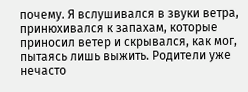почему. Я вслушивался в звуки ветра, принюхивался к запахам, которые приносил ветер и скрывался, как мог, пытаясь лишь выжить. Родители уже нечасто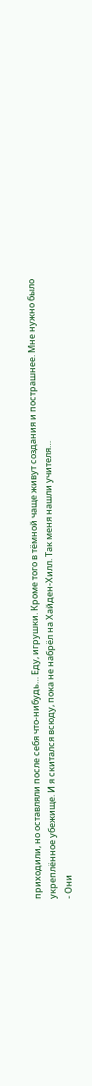приходили, но оставляли после себя что-нибудь… Еду, игрушки. Кроме того в тёмной чаще живут создания и пострашнее. Мне нужно было укреплённое убежище. И я скитался всюду, пока не набрёл на Хайден-Хилл. Так меня нашли учителя…
- Они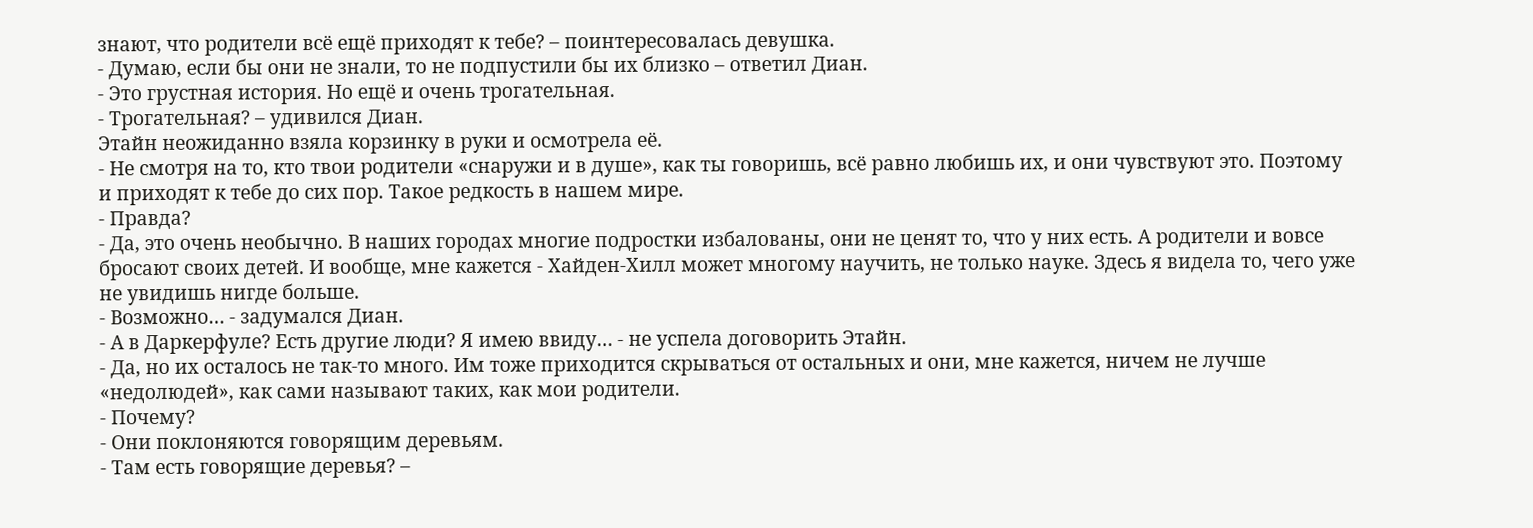знают, что родители всё ещё приходят к тебе? – поинтересовалась девушка.
- Думаю, если бы они не знали, то не подпустили бы их близко – ответил Диан.
- Это грустная история. Но ещё и очень трогательная.
- Трогательная? – удивился Диан.
Этайн неожиданно взяла корзинку в руки и осмотрела её.
- Не смотря на то, кто твои родители «снаружи и в душе», как ты говоришь, всё равно любишь их, и они чувствуют это. Поэтому и приходят к тебе до сих пор. Такое редкость в нашем мире.
- Правда?
- Да, это очень необычно. В наших городах многие подростки избалованы, они не ценят то, что у них есть. А родители и вовсе бросают своих детей. И вообще, мне кажется - Хайден-Хилл может многому научить, не только науке. Здесь я видела то, чего уже не увидишь нигде больше.
- Возможно… - задумался Диан.
- А в Даркерфуле? Есть другие люди? Я имею ввиду… - не успела договорить Этайн.
- Да, но их осталось не так-то много. Им тоже приходится скрываться от остальных и они, мне кажется, ничем не лучше «недолюдей», как сами называют таких, как мои родители.
- Почему?
- Они поклоняются говорящим деревьям.
- Там есть говорящие деревья? –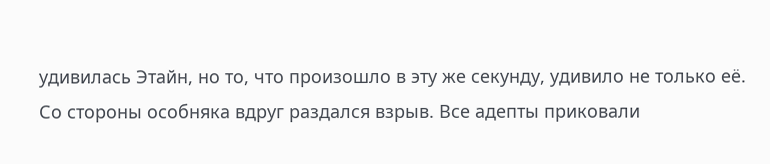удивилась Этайн, но то, что произошло в эту же секунду, удивило не только её.
Со стороны особняка вдруг раздался взрыв. Все адепты приковали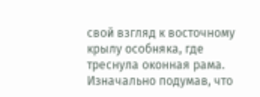свой взгляд к восточному крылу особняка, где треснула оконная рама. Изначально подумав, что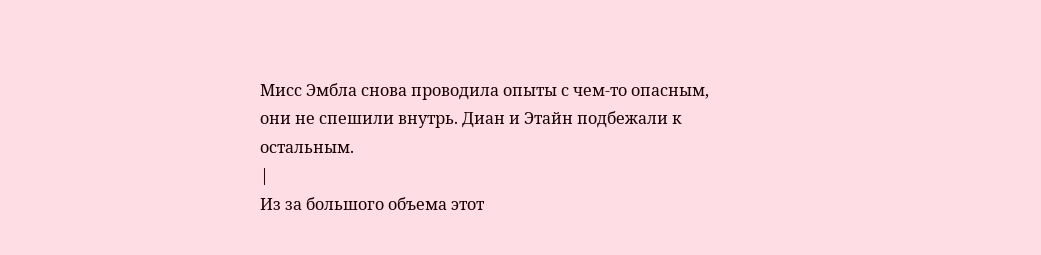Мисс Эмбла снова проводила опыты с чем-то опасным, они не спешили внутрь. Диан и Этайн подбежали к остальным.
|
Из за большого объема этот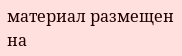материал размещен на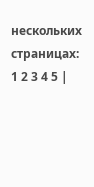нескольких страницах:
1 2 3 4 5 |